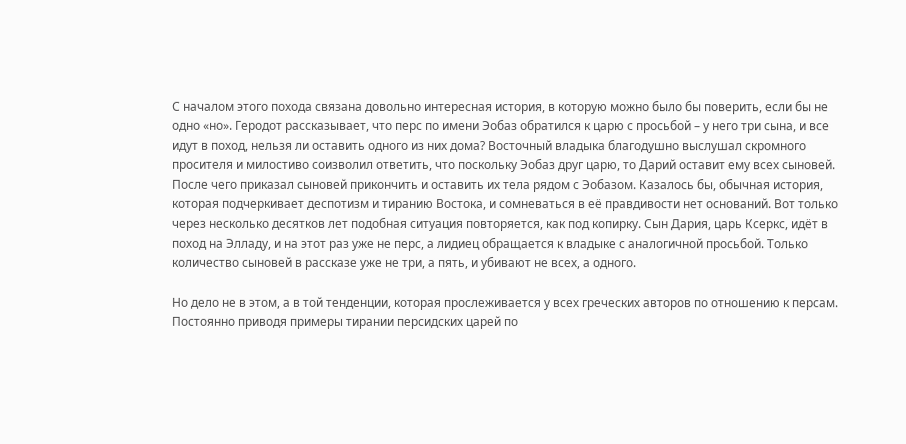С началом этого похода связана довольно интересная история, в которую можно было бы поверить, если бы не одно «но». Геродот рассказывает, что перс по имени Эобаз обратился к царю с просьбой – у него три сына, и все идут в поход, нельзя ли оставить одного из них дома? Восточный владыка благодушно выслушал скромного просителя и милостиво соизволил ответить, что поскольку Эобаз друг царю, то Дарий оставит ему всех сыновей. После чего приказал сыновей прикончить и оставить их тела рядом с Эобазом. Казалось бы, обычная история, которая подчеркивает деспотизм и тиранию Востока, и сомневаться в её правдивости нет оснований. Вот только через несколько десятков лет подобная ситуация повторяется, как под копирку. Сын Дария, царь Ксеркс, идёт в поход на Элладу, и на этот раз уже не перс, а лидиец обращается к владыке с аналогичной просьбой. Только количество сыновей в рассказе уже не три, а пять, и убивают не всех, а одного.

Но дело не в этом, а в той тенденции, которая прослеживается у всех греческих авторов по отношению к персам. Постоянно приводя примеры тирании персидских царей по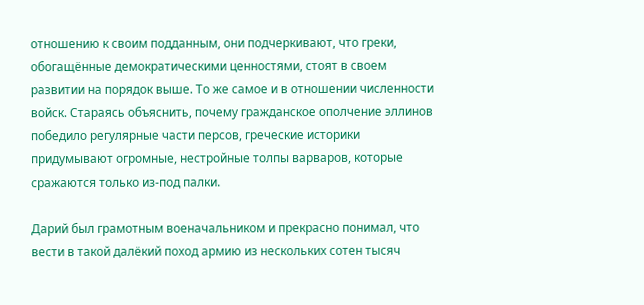отношению к своим подданным, они подчеркивают, что греки, обогащённые демократическими ценностями, стоят в своем развитии на порядок выше. То же самое и в отношении численности войск. Стараясь объяснить, почему гражданское ополчение эллинов победило регулярные части персов, греческие историки придумывают огромные, нестройные толпы варваров, которые сражаются только из-под палки.

Дарий был грамотным военачальником и прекрасно понимал, что вести в такой далёкий поход армию из нескольких сотен тысяч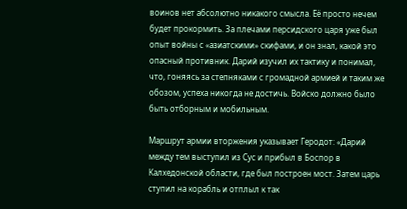воинов нет абсолютно никакого смысла. Её просто нечем будет прокормить. За плечами персидского царя уже был опыт войны с «азиатскими» скифами, и он знал, какой это опасный противник. Дарий изучил их тактику и понимал, что, гоняясь за степняками с громадной армией и таким же обозом, успеха никогда не достичь. Войско должно было быть отборным и мобильным.

Маршрут армии вторжения указывает Геродот: «Дарий между тем выступил из Сус и прибыл в Боспор в Калхедонской области, где был построен мост. Затем царь ступил на корабль и отплыл к так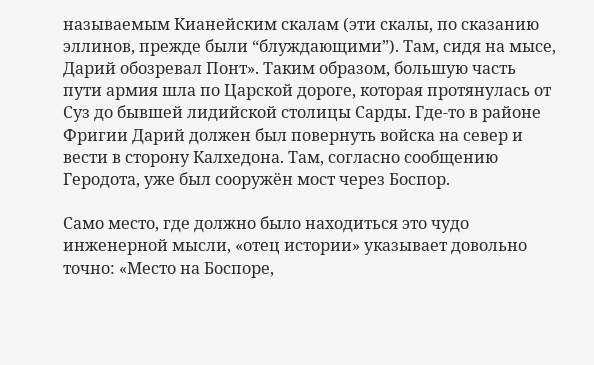называемым Кианейским скалам (эти скалы, по сказанию эллинов, прежде были “блуждающими”). Там, сидя на мысе, Дарий обозревал Понт». Таким образом, большую часть пути армия шла по Царской дороге, которая протянулась от Суз до бывшей лидийской столицы Сарды. Где-то в районе Фригии Дарий должен был повернуть войска на север и вести в сторону Калхедона. Там, согласно сообщению Геродота, уже был сооружён мост через Боспор.

Само место, где должно было находиться это чудо инженерной мысли, «отец истории» указывает довольно точно: «Место на Боспоре,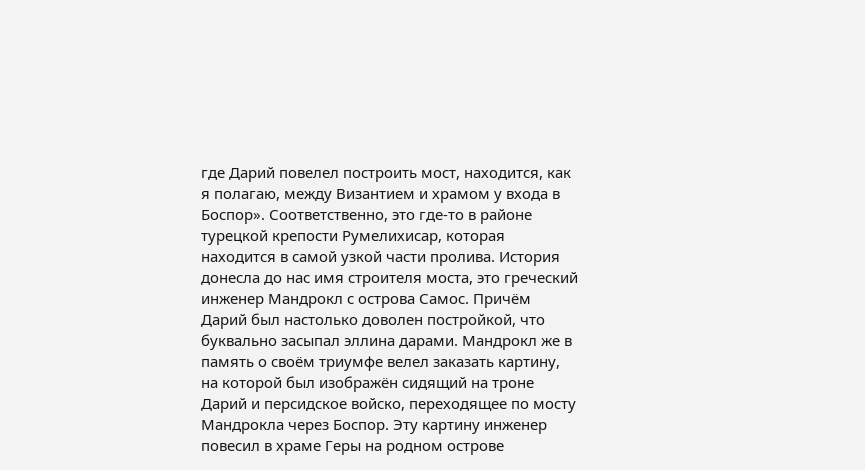где Дарий повелел построить мост, находится, как я полагаю, между Византием и храмом у входа в Боспор». Соответственно, это где-то в районе турецкой крепости Румелихисар, которая находится в самой узкой части пролива. История донесла до нас имя строителя моста, это греческий инженер Мандрокл с острова Самос. Причём Дарий был настолько доволен постройкой, что буквально засыпал эллина дарами. Мандрокл же в память о своём триумфе велел заказать картину, на которой был изображён сидящий на троне Дарий и персидское войско, переходящее по мосту Мандрокла через Боспор. Эту картину инженер повесил в храме Геры на родном острове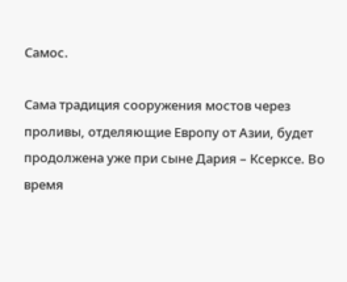Самос.

Сама традиция сооружения мостов через проливы, отделяющие Европу от Азии, будет продолжена уже при сыне Дария – Ксерксе. Во время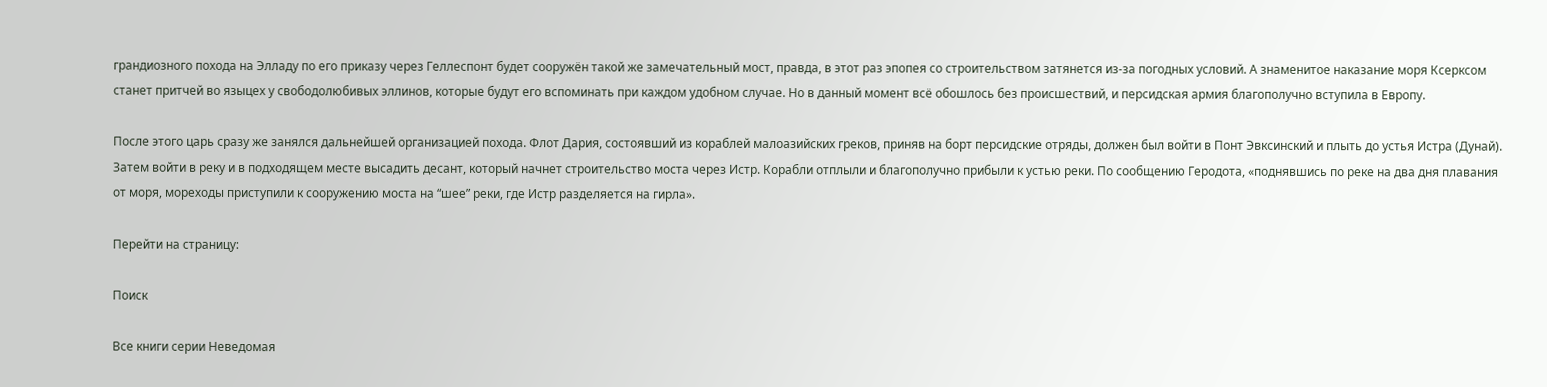грандиозного похода на Элладу по его приказу через Геллеспонт будет сооружён такой же замечательный мост, правда, в этот раз эпопея со строительством затянется из-за погодных условий. А знаменитое наказание моря Ксерксом станет притчей во языцех у свободолюбивых эллинов, которые будут его вспоминать при каждом удобном случае. Но в данный момент всё обошлось без происшествий, и персидская армия благополучно вступила в Европу.

После этого царь сразу же занялся дальнейшей организацией похода. Флот Дария, состоявший из кораблей малоазийских греков, приняв на борт персидские отряды, должен был войти в Понт Эвксинский и плыть до устья Истра (Дунай). Затем войти в реку и в подходящем месте высадить десант, который начнет строительство моста через Истр. Корабли отплыли и благополучно прибыли к устью реки. По сообщению Геродота, «поднявшись по реке на два дня плавания от моря, мореходы приступили к сооружению моста на “шее” реки, где Истр разделяется на гирла».

Перейти на страницу:

Поиск

Все книги серии Неведомая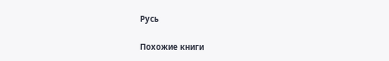Русь

Похожие книги